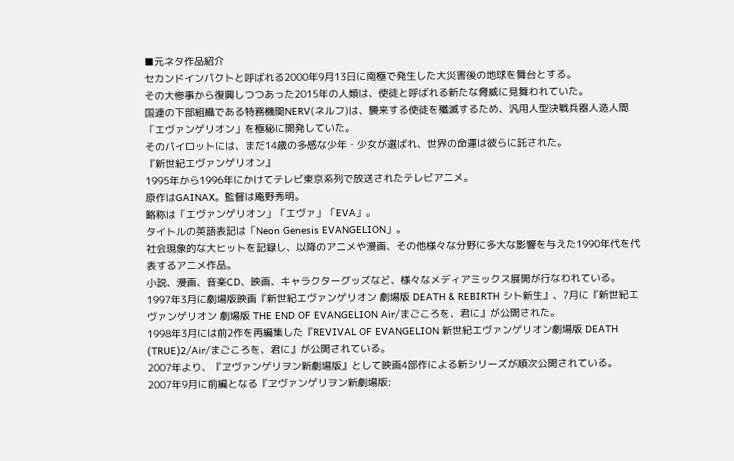■元ネタ作品紹介
セカンドインパクトと呼ばれる2000年9月13日に南極で発生した大災害後の地球を舞台とする。
その大惨事から復興しつつあった2015年の人類は、使徒と呼ばれる新たな脅威に見舞われていた。
国連の下部組織である特務機関NERV(ネルフ)は、襲来する使徒を殲滅するため、汎用人型決戦兵器人造人間「エヴァンゲリオン」を極秘に開発していた。
そのパイロットには、まだ14歳の多感な少年・少女が選ばれ、世界の命運は彼らに託された。
『新世紀エヴァンゲリオン』
1995年から1996年にかけてテレビ東京系列で放送されたテレビアニメ。
原作はGAINAX。監督は庵野秀明。
略称は「エヴァンゲリオン」「エヴァ」「EVA」。
タイトルの英語表記は「Neon Genesis EVANGELION」。
社会現象的な大ヒットを記録し、以降のアニメや漫画、その他様々な分野に多大な影響を与えた1990年代を代表するアニメ作品。
小説、漫画、音楽CD、映画、キャラクターグッズなど、様々なメディアミックス展開が行なわれている。
1997年3月に劇場版映画『新世紀エヴァンゲリオン 劇場版 DEATH & REBIRTH シト新生』、7月に『新世紀エヴァンゲリオン 劇場版 THE END OF EVANGELION Air/まごころを、君に』が公開された。
1998年3月には前2作を再編集した『REVIVAL OF EVANGELION 新世紀エヴァンゲリオン劇場版 DEATH (TRUE)2/Air/まごころを、君に』が公開されている。
2007年より、『ヱヴァンゲリヲン新劇場版』として映画4部作による新シリーズが順次公開されている。
2007年9月に前編となる『ヱヴァンゲリヲン新劇場版: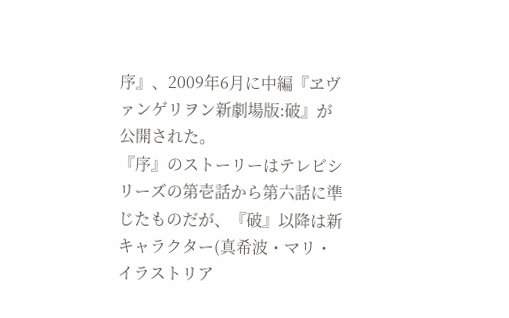序』、2009年6月に中編『ヱヴァンゲリヲン新劇場版:破』が公開された。
『序』のストーリーはテレビシリーズの第壱話から第六話に準じたものだが、『破』以降は新キャラクター(真希波・マリ・イラストリア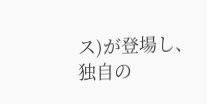ス)が登場し、独自の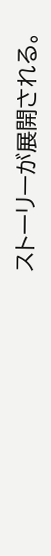ストーリーが展開される。